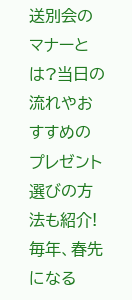送別会のマナーとは?当日の流れやおすすめのプレゼント選びの方法も紹介!
毎年、春先になる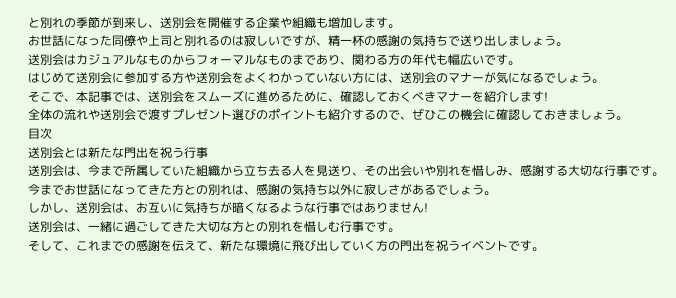と別れの季節が到来し、送別会を開催する企業や組織も増加します。
お世話になった同僚や上司と別れるのは寂しいですが、精一杯の感謝の気持ちで送り出しましょう。
送別会はカジュアルなものからフォーマルなものまであり、関わる方の年代も幅広いです。
はじめて送別会に参加する方や送別会をよくわかっていない方には、送別会のマナーが気になるでしょう。
そこで、本記事では、送別会をスムーズに進めるために、確認しておくべきマナーを紹介します!
全体の流れや送別会で渡すプレゼント選びのポイントも紹介するので、ぜひこの機会に確認しておきましょう。
目次
送別会とは新たな門出を祝う行事
送別会は、今まで所属していた組織から立ち去る人を見送り、その出会いや別れを惜しみ、感謝する大切な行事です。
今までお世話になってきた方との別れは、感謝の気持ち以外に寂しさがあるでしょう。
しかし、送別会は、お互いに気持ちが暗くなるような行事ではありません!
送別会は、一緒に過ごしてきた大切な方との別れを惜しむ行事です。
そして、これまでの感謝を伝えて、新たな環境に飛び出していく方の門出を祝うイベントです。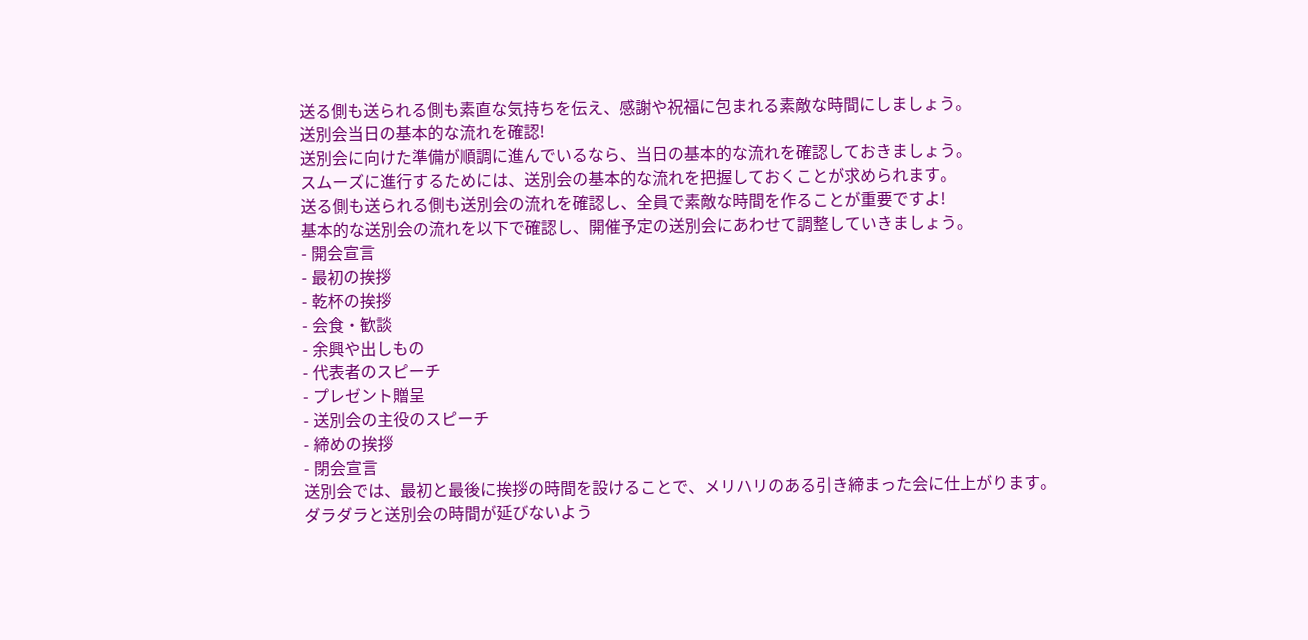送る側も送られる側も素直な気持ちを伝え、感謝や祝福に包まれる素敵な時間にしましょう。
送別会当日の基本的な流れを確認!
送別会に向けた準備が順調に進んでいるなら、当日の基本的な流れを確認しておきましょう。
スムーズに進行するためには、送別会の基本的な流れを把握しておくことが求められます。
送る側も送られる側も送別会の流れを確認し、全員で素敵な時間を作ることが重要ですよ!
基本的な送別会の流れを以下で確認し、開催予定の送別会にあわせて調整していきましょう。
- 開会宣言
- 最初の挨拶
- 乾杯の挨拶
- 会食・歓談
- 余興や出しもの
- 代表者のスピーチ
- プレゼント贈呈
- 送別会の主役のスピーチ
- 締めの挨拶
- 閉会宣言
送別会では、最初と最後に挨拶の時間を設けることで、メリハリのある引き締まった会に仕上がります。
ダラダラと送別会の時間が延びないよう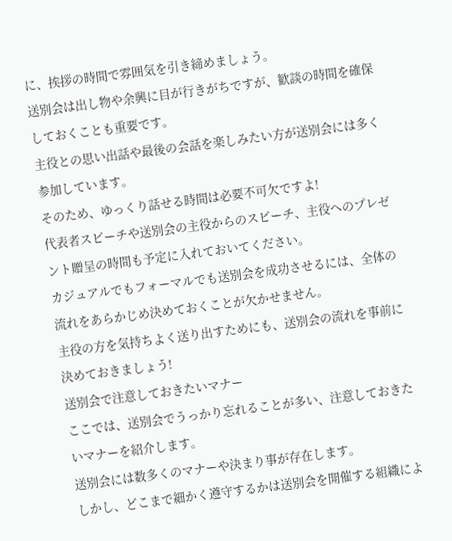に、挨拶の時間で雰囲気を引き締めましょう。
送別会は出し物や余興に目が行きがちですが、歓談の時間を確保しておくことも重要です。
主役との思い出話や最後の会話を楽しみたい方が送別会には多く参加しています。
そのため、ゆっくり話せる時間は必要不可欠ですよ!
代表者スピーチや送別会の主役からのスピーチ、主役へのプレゼント贈呈の時間も予定に入れておいてください。
カジュアルでもフォーマルでも送別会を成功させるには、全体の流れをあらかじめ決めておくことが欠かせません。
主役の方を気持ちよく送り出すためにも、送別会の流れを事前に決めておきましょう!
送別会で注意しておきたいマナー
ここでは、送別会でうっかり忘れることが多い、注意しておきたいマナーを紹介します。
送別会には数多くのマナーや決まり事が存在します。
しかし、どこまで細かく遵守するかは送別会を開催する組織によ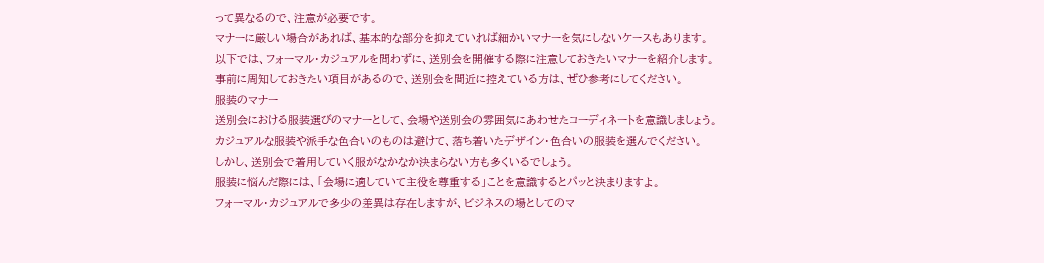って異なるので、注意が必要です。
マナーに厳しい場合があれば、基本的な部分を抑えていれば細かいマナーを気にしないケースもあります。
以下では、フォーマル・カジュアルを問わずに、送別会を開催する際に注意しておきたいマナーを紹介します。
事前に周知しておきたい項目があるので、送別会を間近に控えている方は、ぜひ参考にしてください。
服装のマナー
送別会における服装選びのマナーとして、会場や送別会の雰囲気にあわせたコーディネートを意識しましょう。
カジュアルな服装や派手な色合いのものは避けて、落ち着いたデザイン・色合いの服装を選んでください。
しかし、送別会で着用していく服がなかなか決まらない方も多くいるでしょう。
服装に悩んだ際には、「会場に適していて主役を尊重する」ことを意識するとパッと決まりますよ。
フォーマル・カジュアルで多少の差異は存在しますが、ビジネスの場としてのマ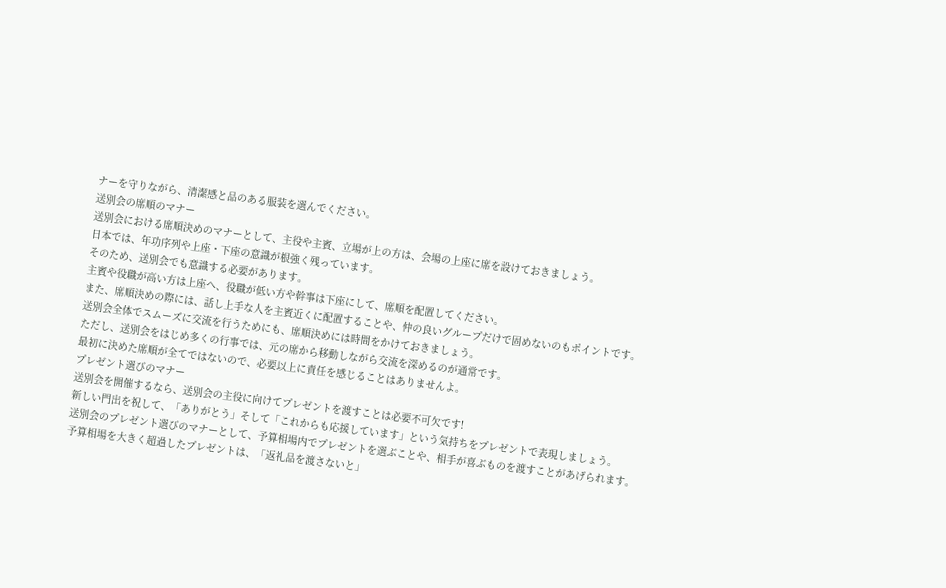ナーを守りながら、清潔感と品のある服装を選んでください。
送別会の席順のマナー
送別会における席順決めのマナーとして、主役や主賓、立場が上の方は、会場の上座に席を設けておきましょう。
日本では、年功序列や上座・下座の意識が根強く残っています。
そのため、送別会でも意識する必要があります。
主賓や役職が高い方は上座へ、役職が低い方や幹事は下座にして、席順を配置してください。
また、席順決めの際には、話し上手な人を主賓近くに配置することや、仲の良いグループだけで固めないのもポイントです。
送別会全体でスムーズに交流を行うためにも、席順決めには時間をかけておきましょう。
ただし、送別会をはじめ多くの行事では、元の席から移動しながら交流を深めるのが通常です。
最初に決めた席順が全てではないので、必要以上に責任を感じることはありませんよ。
プレゼント選びのマナー
送別会を開催するなら、送別会の主役に向けてプレゼントを渡すことは必要不可欠です!
新しい門出を祝して、「ありがとう」そして「これからも応援しています」という気持ちをプレゼントで表現しましょう。
送別会のプレゼント選びのマナーとして、予算相場内でプレゼントを選ぶことや、相手が喜ぶものを渡すことがあげられます。
予算相場を大きく超過したプレゼントは、「返礼品を渡さないと」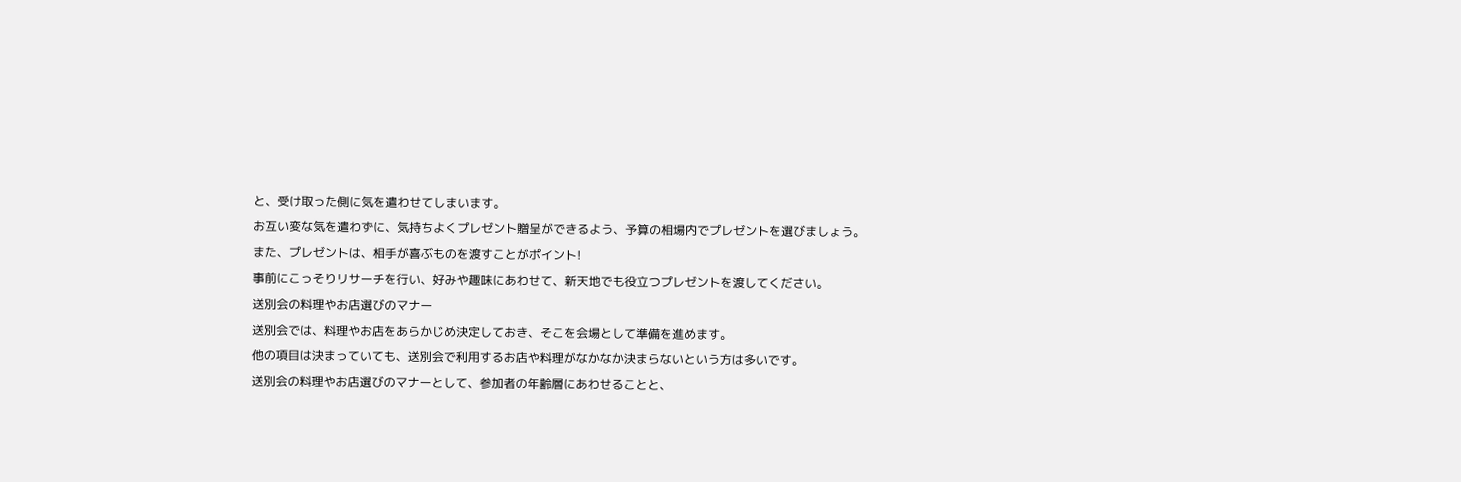と、受け取った側に気を遣わせてしまいます。
お互い変な気を遣わずに、気持ちよくプレゼント贈呈ができるよう、予算の相場内でプレゼントを選びましょう。
また、プレゼントは、相手が喜ぶものを渡すことがポイント!
事前にこっそりリサーチを行い、好みや趣味にあわせて、新天地でも役立つプレゼントを渡してください。
送別会の料理やお店選びのマナー
送別会では、料理やお店をあらかじめ決定しておき、そこを会場として準備を進めます。
他の項目は決まっていても、送別会で利用するお店や料理がなかなか決まらないという方は多いです。
送別会の料理やお店選びのマナーとして、参加者の年齢層にあわせることと、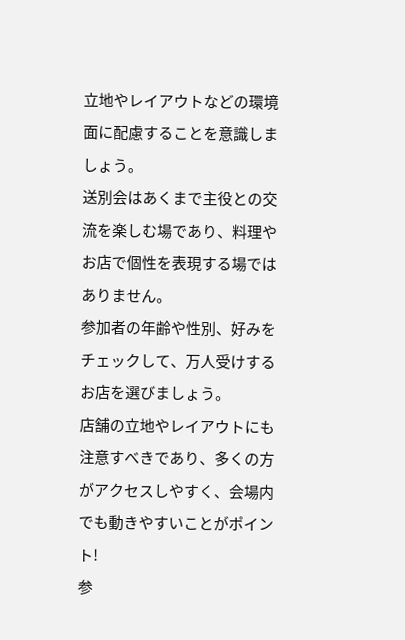立地やレイアウトなどの環境面に配慮することを意識しましょう。
送別会はあくまで主役との交流を楽しむ場であり、料理やお店で個性を表現する場ではありません。
参加者の年齢や性別、好みをチェックして、万人受けするお店を選びましょう。
店舗の立地やレイアウトにも注意すべきであり、多くの方がアクセスしやすく、会場内でも動きやすいことがポイント!
参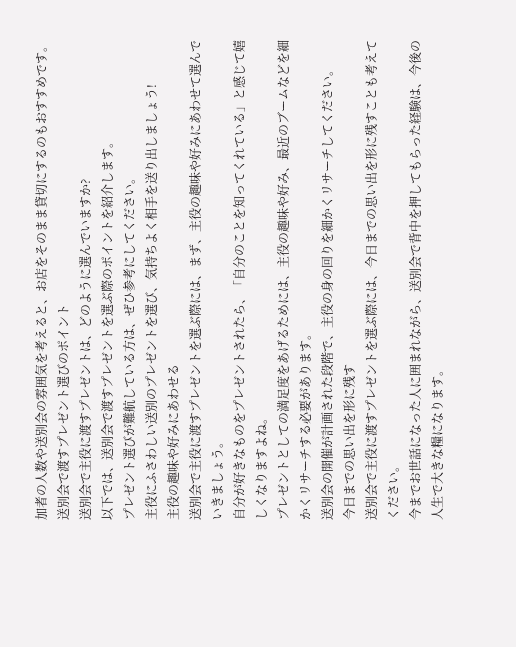加者の人数や送別会の雰囲気を考えると、お店をそのまま貸切にするのもおすすめです。
送別会で渡すプレゼント選びのポイント
送別会で主役に渡すプレゼントは、どのように選んでいますか?
以下では、送別会で渡すプレゼントを選ぶ際のポイントを紹介します。
プレゼント選びが難航している方は、ぜひ参考にしてください。
主役にふさわしい送別のプレゼントを選び、気持ちよく相手を送り出しましょう!
主役の趣味や好みにあわせる
送別会で主役に渡すプレゼントを選ぶ際には、まず、主役の趣味や好みにあわせて選んでいきましょう。
自分が好きなものをプレゼントされたら、「自分のことを知ってくれている」と感じて嬉しくなりますよね。
プレゼントとしての満足度をあげるためには、主役の趣味や好み、最近のブームなどを細かくリサーチする必要があります。
送別会の開催が計画された段階で、主役の身の回りを細かくリサーチしてください。
今日までの思い出を形に残す
送別会で主役に渡すプレゼントを選ぶ際には、今日までの思い出を形に残すことも考えてください。
今までお世話になった人に囲まれながら、送別会で背中を押してもらった経験は、今後の人生で大きな糧になります。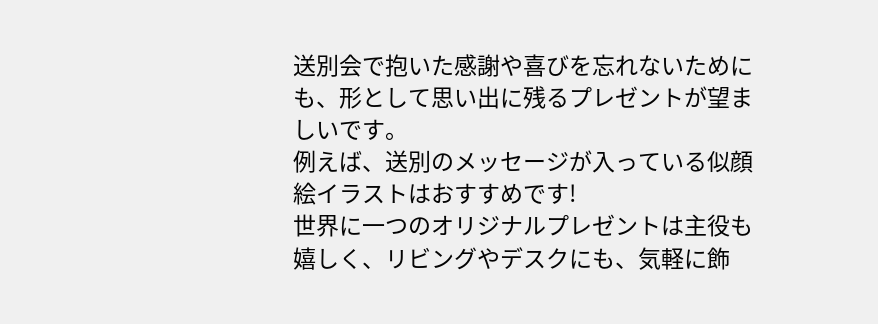送別会で抱いた感謝や喜びを忘れないためにも、形として思い出に残るプレゼントが望ましいです。
例えば、送別のメッセージが入っている似顔絵イラストはおすすめです!
世界に一つのオリジナルプレゼントは主役も嬉しく、リビングやデスクにも、気軽に飾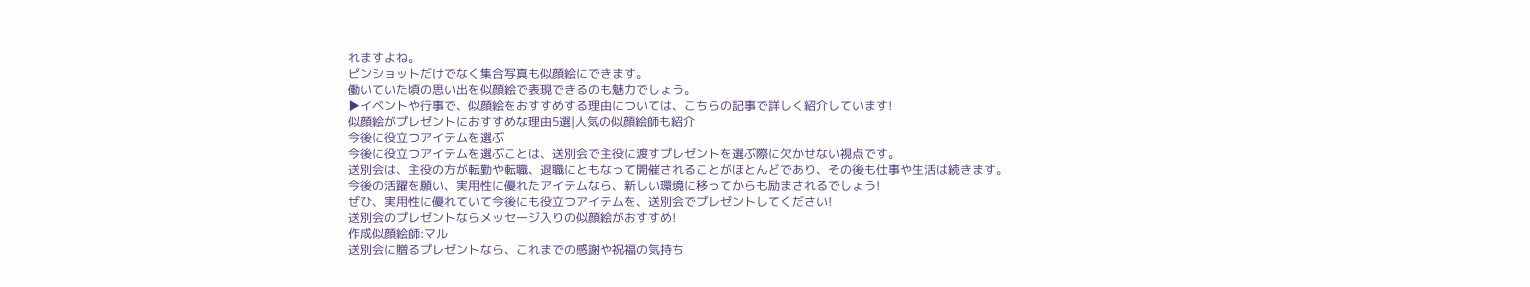れますよね。
ピンショットだけでなく集合写真も似顔絵にできます。
働いていた頃の思い出を似顔絵で表現できるのも魅力でしょう。
▶イベントや行事で、似顔絵をおすすめする理由については、こちらの記事で詳しく紹介しています!
似顔絵がプレゼントにおすすめな理由5選|人気の似顔絵師も紹介
今後に役立つアイテムを選ぶ
今後に役立つアイテムを選ぶことは、送別会で主役に渡すプレゼントを選ぶ際に欠かせない視点です。
送別会は、主役の方が転勤や転職、退職にともなって開催されることがほとんどであり、その後も仕事や生活は続きます。
今後の活躍を願い、実用性に優れたアイテムなら、新しい環境に移ってからも励まされるでしょう!
ぜひ、実用性に優れていて今後にも役立つアイテムを、送別会でプレゼントしてください!
送別会のプレゼントならメッセージ入りの似顔絵がおすすめ!
作成似顔絵師:マル
送別会に贈るプレゼントなら、これまでの感謝や祝福の気持ち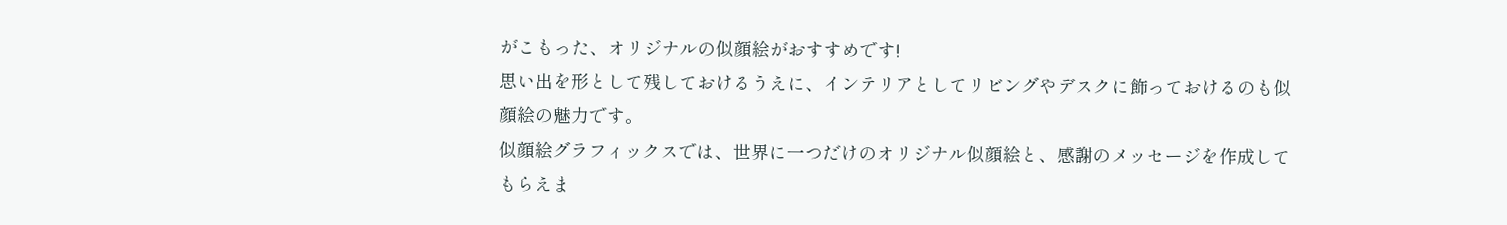がこもった、オリジナルの似顔絵がおすすめです!
思い出を形として残しておけるうえに、インテリアとしてリビングやデスクに飾っておけるのも似顔絵の魅力です。
似顔絵グラフィックスでは、世界に一つだけのオリジナル似顔絵と、感謝のメッセージを作成してもらえま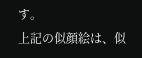す。
上記の似顔絵は、似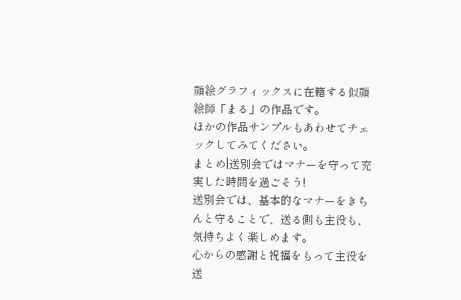顔絵グラフィックスに在籍する似顔絵師「まる」の作品です。
ほかの作品サンプルもあわせてチェックしてみてください。
まとめ|送別会ではマナーを守って充実した時間を過ごそう!
送別会では、基本的なマナーをきちんと守ることで、送る側も主役も、気持ちよく楽しめます。
心からの感謝と祝福をもって主役を送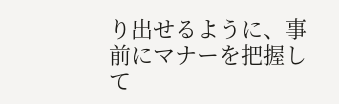り出せるように、事前にマナーを把握して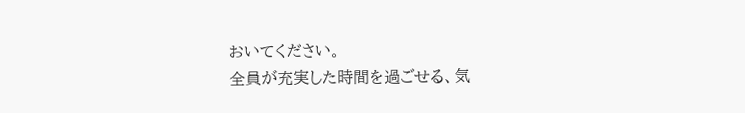おいてください。
全員が充実した時間を過ごせる、気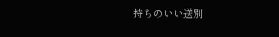持ちのいい送別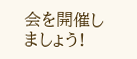会を開催しましょう!